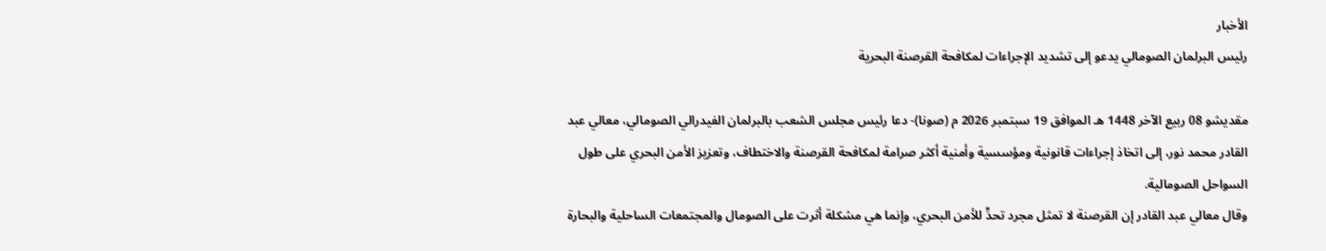الأخبار
رئيس البرلمان الصومالي يدعو إلى تشديد الإجراءات لمكافحة القرصنة البحرية

مقديشو 08 ربيع الآخر 1448 هـ الموافق 19 سبتمبر 2026 م (صونا)- دعا رئيس مجلس الشعب بالبرلمان الفيدرالي الصومالي، معالي عبد القادر محمد نور، إلى اتخاذ إجراءات قانونية ومؤسسية وأمنية أكثر صرامة لمكافحة القرصنة والاختطاف، وتعزيز الأمن البحري على طول السواحل الصومالية.
وقال معالي عبد القادر إن القرصنة لا تمثل مجرد تحدٍّ للأمن البحري، وإنما هي مشكلة أثرت على الصومال والمجتمعات الساحلية والبحارة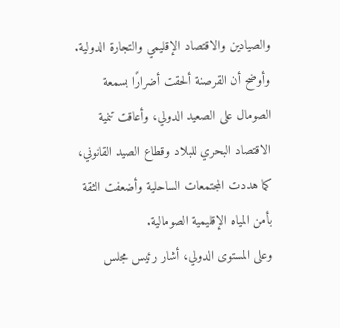والصيادين والاقتصاد الإقليمي والتجارة الدولية.
وأوضح أن القرصنة ألحقت أضرارًا بسمعة الصومال على الصعيد الدولي، وأعاقت تنمية الاقتصاد البحري للبلاد وقطاع الصيد القانوني، كما هددت المجتمعات الساحلية وأضعفت الثقة بأمن المياه الإقليمية الصومالية.
وعلى المستوى الدولي، أشار رئيس مجلس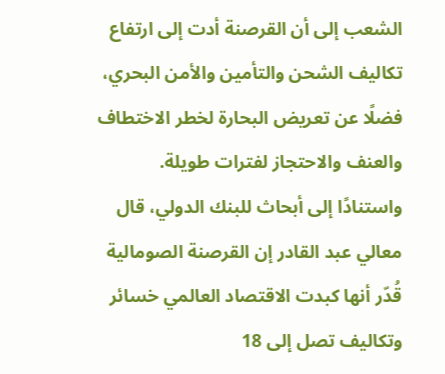الشعب إلى أن القرصنة أدت إلى ارتفاع تكاليف الشحن والتأمين والأمن البحري، فضلًا عن تعريض البحارة لخطر الاختطاف والعنف والاحتجاز لفترات طويلة.
واستنادًا إلى أبحاث للبنك الدولي، قال معالي عبد القادر إن القرصنة الصومالية قُدّر أنها كبدت الاقتصاد العالمي خسائر وتكاليف تصل إلى 18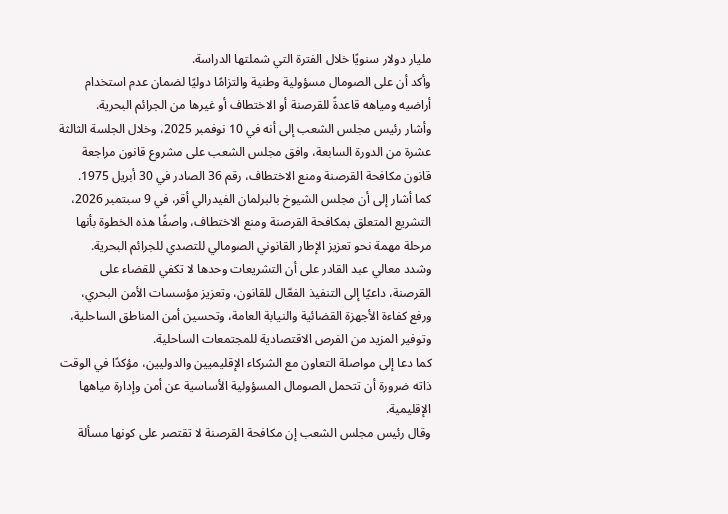مليار دولار سنويًا خلال الفترة التي شملتها الدراسة.
وأكد أن على الصومال مسؤولية وطنية والتزامًا دوليًا لضمان عدم استخدام أراضيه ومياهه قاعدةً للقرصنة أو الاختطاف أو غيرها من الجرائم البحرية.
وأشار رئيس مجلس الشعب إلى أنه في 10 نوفمبر 2025، وخلال الجلسة الثالثة عشرة من الدورة السابعة، وافق مجلس الشعب على مشروع قانون مراجعة قانون مكافحة القرصنة ومنع الاختطاف، رقم 36 الصادر في 30 أبريل 1975.
كما أشار إلى أن مجلس الشيوخ بالبرلمان الفيدرالي أقر، في 9 سبتمبر 2026، التشريع المتعلق بمكافحة القرصنة ومنع الاختطاف، واصفًا هذه الخطوة بأنها مرحلة مهمة نحو تعزيز الإطار القانوني الصومالي للتصدي للجرائم البحرية.
وشدد معالي عبد القادر على أن التشريعات وحدها لا تكفي للقضاء على القرصنة، داعيًا إلى التنفيذ الفعّال للقانون، وتعزيز مؤسسات الأمن البحري، ورفع كفاءة الأجهزة القضائية والنيابة العامة، وتحسين أمن المناطق الساحلية، وتوفير المزيد من الفرص الاقتصادية للمجتمعات الساحلية.
كما دعا إلى مواصلة التعاون مع الشركاء الإقليميين والدوليين، مؤكدًا في الوقت ذاته ضرورة أن تتحمل الصومال المسؤولية الأساسية عن أمن وإدارة مياهها الإقليمية.
وقال رئيس مجلس الشعب إن مكافحة القرصنة لا تقتصر على كونها مسألة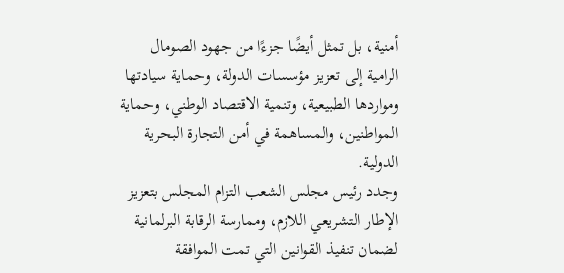أمنية، بل تمثل أيضًا جزءًا من جهود الصومال الرامية إلى تعزيز مؤسسات الدولة، وحماية سيادتها ومواردها الطبيعية، وتنمية الاقتصاد الوطني، وحماية المواطنين، والمساهمة في أمن التجارة البحرية الدولية.
وجدد رئيس مجلس الشعب التزام المجلس بتعزيز الإطار التشريعي اللازم، وممارسة الرقابة البرلمانية لضمان تنفيذ القوانين التي تمت الموافقة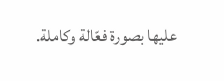عليها بصورة فعّالة وكاملة.